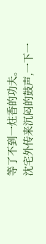等了不到一炷香的功夫。
沈宅外传来沉闷的鼓声,一下一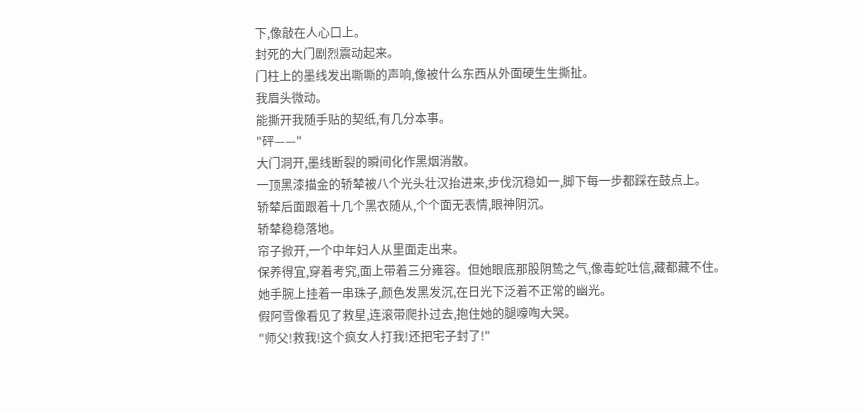下,像敲在人心口上。
封死的大门剧烈震动起来。
门柱上的墨线发出嘶嘶的声响,像被什么东西从外面硬生生撕扯。
我眉头微动。
能撕开我随手贴的契纸,有几分本事。
"砰——"
大门洞开,墨线断裂的瞬间化作黑烟消散。
一顶黑漆描金的轿辇被八个光头壮汉抬进来,步伐沉稳如一,脚下每一步都踩在鼓点上。
轿辇后面跟着十几个黑衣随从,个个面无表情,眼神阴沉。
轿辇稳稳落地。
帘子掀开,一个中年妇人从里面走出来。
保养得宜,穿着考究,面上带着三分雍容。但她眼底那股阴鸷之气,像毒蛇吐信,藏都藏不住。
她手腕上挂着一串珠子,颜色发黑发沉,在日光下泛着不正常的幽光。
假阿雪像看见了救星,连滚带爬扑过去,抱住她的腿嚎啕大哭。
"师父!救我!这个疯女人打我!还把宅子封了!"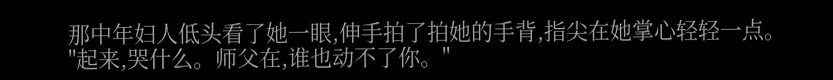那中年妇人低头看了她一眼,伸手拍了拍她的手背,指尖在她掌心轻轻一点。
"起来,哭什么。师父在,谁也动不了你。"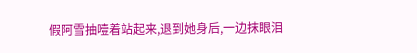假阿雪抽噎着站起来,退到她身后,一边抹眼泪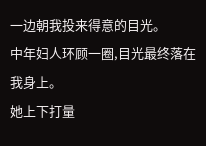一边朝我投来得意的目光。
中年妇人环顾一圈,目光最终落在我身上。
她上下打量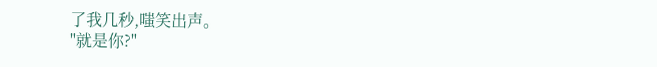了我几秒,嗤笑出声。
"就是你?"